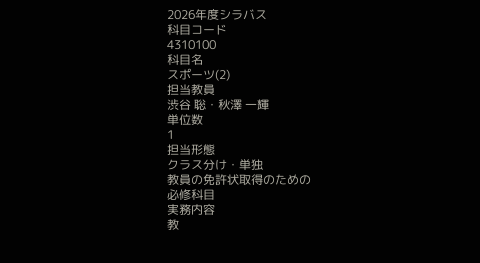2026年度シラバス
科目コード
4310100
科目名
スポーツ(2)
担当教員
渋谷 聡・秋澤 一輝
単位数
1
担当形態
クラス分け・単独
教員の免許状取得のための
必修科目
実務内容
教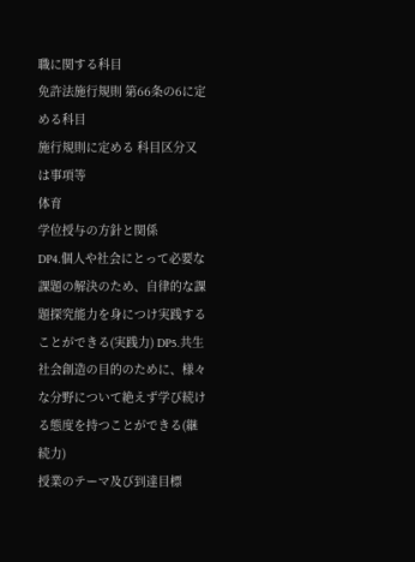職に関する科目
免許法施行規則 第66条の6に定める科目
施行規則に定める 科目区分又は事項等
体育
学位授与の方針と関係
DP4.個人や社会にとって必要な課題の解決のため、自律的な課題探究能力を身につけ実践することができる(実践力) DP5.共生社会創造の目的のために、様々な分野について絶えず学び続ける態度を持つことができる(継続力)
授業のテーマ及び到達目標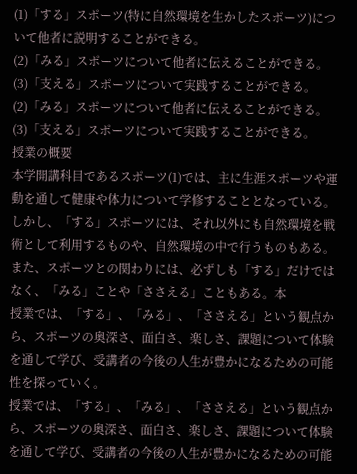(1)「する」スポーツ(特に自然環境を生かしたスポーツ)について他者に説明することができる。
(2)「みる」スポーツについて他者に伝えることができる。
(3)「支える」スポーツについて実践することができる。
(2)「みる」スポーツについて他者に伝えることができる。
(3)「支える」スポーツについて実践することができる。
授業の概要
本学開講科目であるスポーツ(1)では、主に生涯スポーツや運動を通して健康や体力について学修することとなっている。しかし、「する」スポーツには、それ以外にも自然環境を戦術として利用するものや、自然環境の中で行うものもある。また、スポーツとの関わりには、必ずしも「する」だけではなく、「みる」ことや「ささえる」こともある。本
授業では、「する」、「みる」、「ささえる」という観点から、スポーツの奥深さ、面白さ、楽しさ、課題について体験を通して学び、受講者の今後の人生が豊かになるための可能性を探っていく。
授業では、「する」、「みる」、「ささえる」という観点から、スポーツの奥深さ、面白さ、楽しさ、課題について体験を通して学び、受講者の今後の人生が豊かになるための可能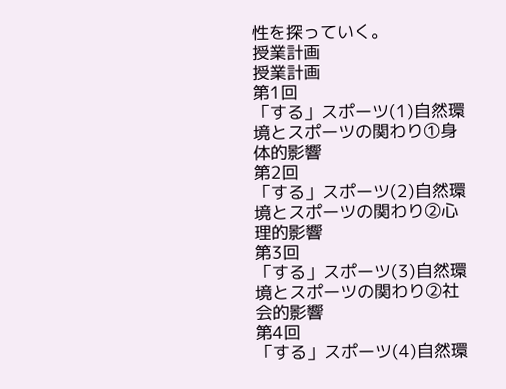性を探っていく。
授業計画
授業計画
第1回
「する」スポーツ(1)自然環境とスポーツの関わり①身体的影響
第2回
「する」スポーツ(2)自然環境とスポーツの関わり②心理的影響
第3回
「する」スポーツ(3)自然環境とスポーツの関わり②社会的影響
第4回
「する」スポーツ(4)自然環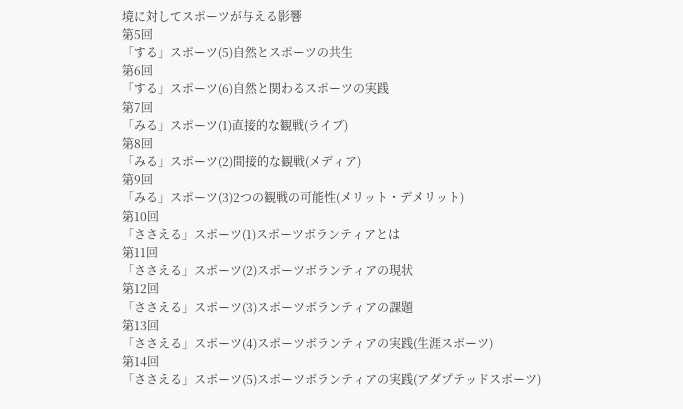境に対してスポーツが与える影響
第5回
「する」スポーツ(5)自然とスポーツの共生
第6回
「する」スポーツ(6)自然と関わるスポーツの実践
第7回
「みる」スポーツ(1)直接的な観戦(ライブ)
第8回
「みる」スポーツ(2)間接的な観戦(メディア)
第9回
「みる」スポーツ(3)2つの観戦の可能性(メリット・デメリット)
第10回
「ささえる」スポーツ(1)スポーツボランティアとは
第11回
「ささえる」スポーツ(2)スポーツボランティアの現状
第12回
「ささえる」スポーツ(3)スポーツボランティアの課題
第13回
「ささえる」スポーツ(4)スポーツボランティアの実践(生涯スポーツ)
第14回
「ささえる」スポーツ(5)スポーツボランティアの実践(アダプテッドスポーツ)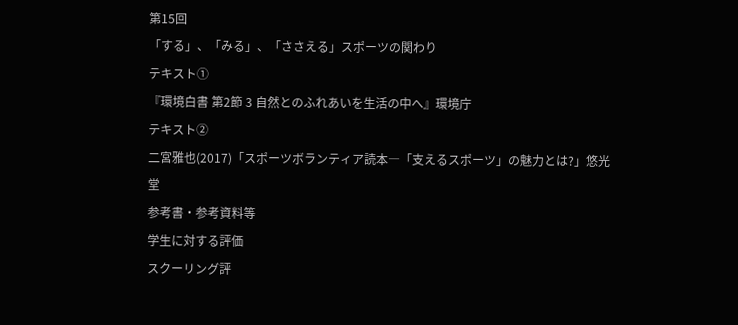第15回
「する」、「みる」、「ささえる」スポーツの関わり
テキスト①
『環境白書 第2節 3 自然とのふれあいを生活の中へ』環境庁
テキスト②
二宮雅也(2017)「スポーツボランティア読本―「支えるスポーツ」の魅力とは?」悠光堂
参考書・参考資料等
学生に対する評価
スクーリング評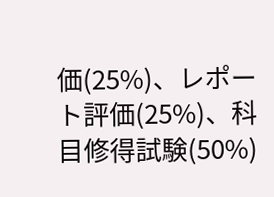価(25%)、レポート評価(25%)、科目修得試験(50%)